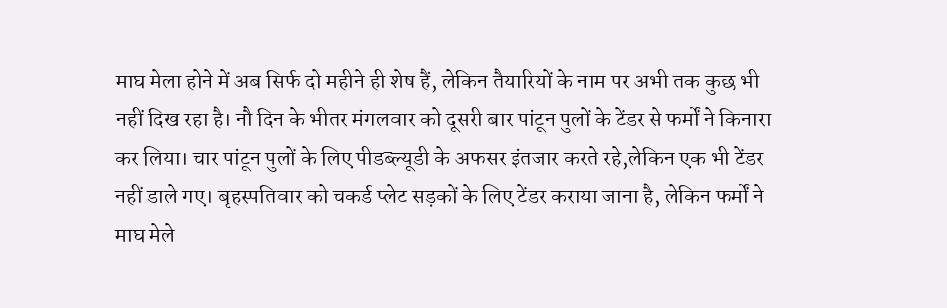माघ मेला होने में अब सिर्फ दो महीने ही शेष हैं, लेकिन तैयारियों के नाम पर अभी तक कुछ भी नहीं दिख रहा है। नौ दिन के भीतर मंगलवार को दूसरी बार पांटून पुलों के टेंडर से फर्मों ने किनारा कर लिया। चार पांटून पुलों के लिए पीडब्ल्यूडी के अफसर इंतजार करते रहे,लेकिन एक भी टेंडर नहीं डाले गए। बृहस्पतिवार को चकर्ड प्लेट सड़कों के लिए टेंडर कराया जाना है, लेकिन फर्मों ने माघ मेले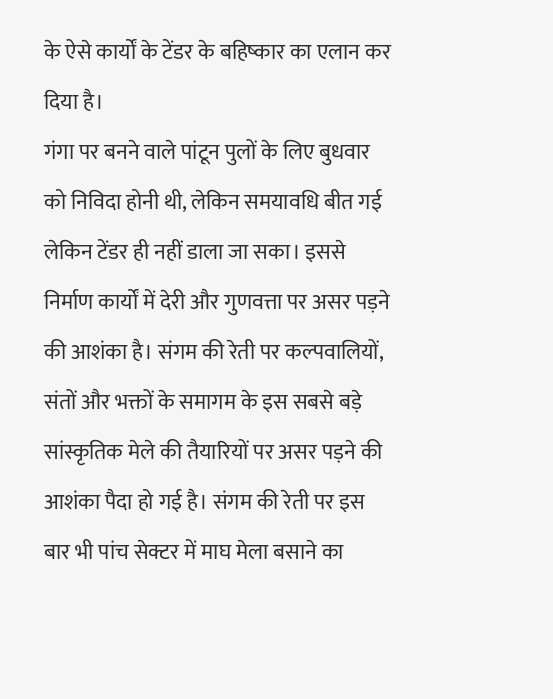के ऐसे कार्यों के टेंडर के बहिष्कार का एलान कर दिया है।
गंगा पर बनने वाले पांटून पुलों के लिए बुधवार को निविदा होनी थी, लेकिन समयावधि बीत गई लेकिन टेंडर ही नहीं डाला जा सका। इससे निर्माण कार्यों में देरी और गुणवत्ता पर असर पड़ने की आशंका है। संगम की रेती पर कल्पवालियों, संतों और भक्तों के समागम के इस सबसे बड़े सांस्कृतिक मेले की तैयारियों पर असर पड़ने की आशंका पैदा हो गई है। संगम की रेती पर इस बार भी पांच सेक्टर में माघ मेला बसाने का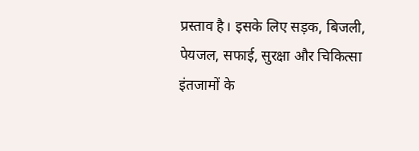प्रस्ताव है। इसके लिए सड़क, बिजली, पेयजल, सफाई, सुरक्षा और चिकित्सा इंतजामों के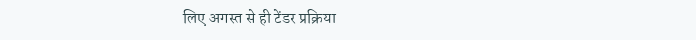लिए अगस्त से ही टेंडर प्रक्रिया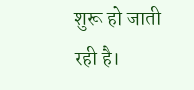शुरू हो जाती रही है।